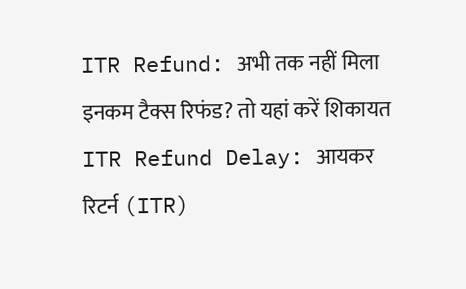ITR Refund: अभी तक नहीं मिला इनकम टैक्स रिफंड? तो यहां करें शिकायत
ITR Refund Delay: आयकर रिटर्न (ITR)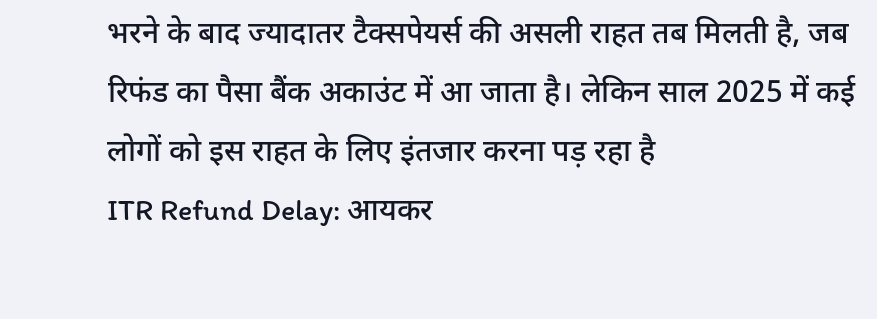भरने के बाद ज्यादातर टैक्सपेयर्स की असली राहत तब मिलती है, जब रिफंड का पैसा बैंक अकाउंट में आ जाता है। लेकिन साल 2025 में कई लोगों को इस राहत के लिए इंतजार करना पड़ रहा है
ITR Refund Delay: आयकर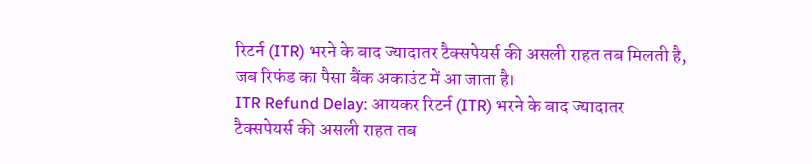रिटर्न (ITR) भरने के बाद ज्यादातर टैक्सपेयर्स की असली राहत तब मिलती है, जब रिफंड का पैसा बैंक अकाउंट में आ जाता है।
ITR Refund Delay: आयकर रिटर्न (ITR) भरने के बाद ज्यादातर टैक्सपेयर्स की असली राहत तब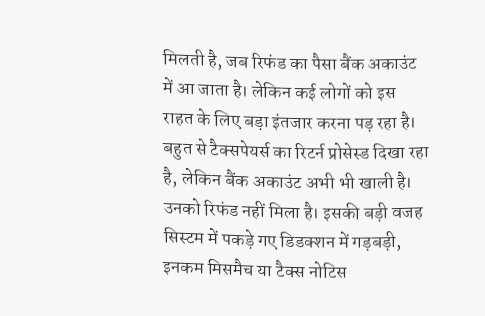मिलती है, जब रिफंड का पैसा बैंक अकाउंट में आ जाता है। लेकिन कई लोगों को इस राहत के लिए बड़ा इंतजार करना पड़ रहा है। बहुत से टैक्सपेयर्स का रिटर्न प्रोसेस्ड दिखा रहा है, लेकिन बैंक अकाउंट अभी भी खाली है। उनको रिफंड नहीं मिला है। इसकी बड़ी वजह सिस्टम में पकड़े गए डिडक्शन में गड़बड़ी, इनकम मिसमैच या टैक्स नोटिस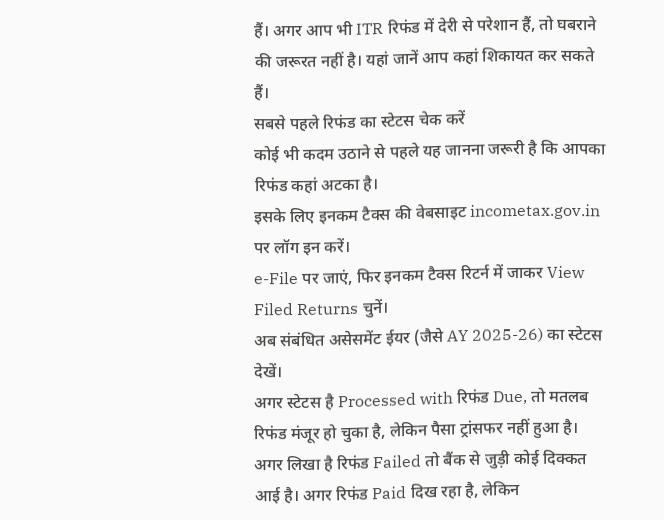हैं। अगर आप भी ITR रिफंड में देरी से परेशान हैं, तो घबराने की जरूरत नहीं है। यहां जानें आप कहां शिकायत कर सकते हैं।
सबसे पहले रिफंड का स्टेटस चेक करें
कोई भी कदम उठाने से पहले यह जानना जरूरी है कि आपका रिफंड कहां अटका है।
इसके लिए इनकम टैक्स की वेबसाइट incometax.gov.in पर लॉग इन करें।
e-File पर जाएं, फिर इनकम टैक्स रिटर्न में जाकर View Filed Returns चुनें।
अब संबंधित असेसमेंट ईयर (जैसे AY 2025-26) का स्टेटस देखें।
अगर स्टेटस है Processed with रिफंड Due, तो मतलब रिफंड मंजूर हो चुका है, लेकिन पैसा ट्रांसफर नहीं हुआ है। अगर लिखा है रिफंड Failed तो बैंक से जुड़ी कोई दिक्कत आई है। अगर रिफंड Paid दिख रहा है, लेकिन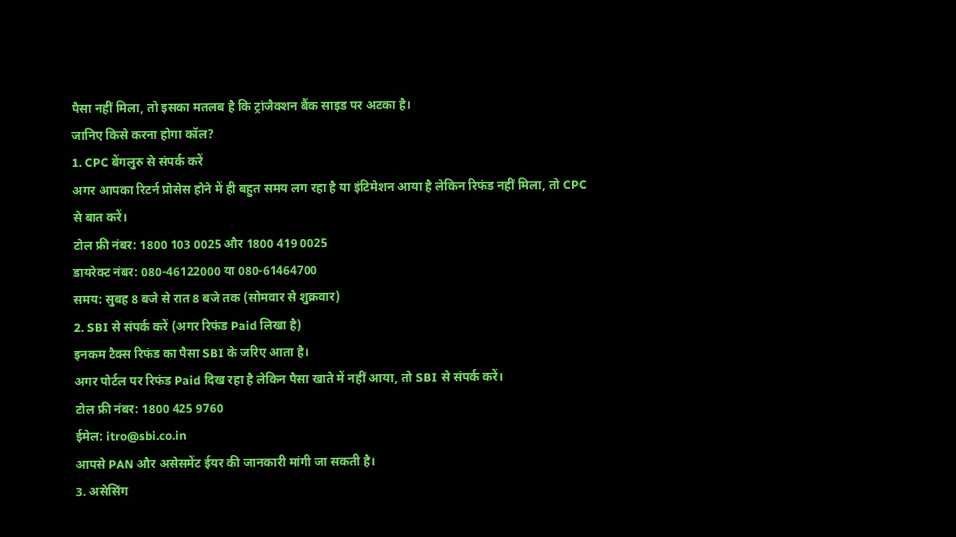पैसा नहीं मिला, तो इसका मतलब है कि ट्रांजैक्शन बैंक साइड पर अटका है।
जानिए किसे करना होगा कॉल?
1. CPC बेंगलुरु से संपर्क करें
अगर आपका रिटर्न प्रोसेस होने में ही बहुत समय लग रहा है या इंटिमेशन आया है लेकिन रिफंड नहीं मिला, तो CPC से बात करें।
टोल फ्री नंबर: 1800 103 0025 और 1800 419 0025
डायरेक्ट नंबर: 080-46122000 या 080-61464700
समय: सुबह 8 बजे से रात 8 बजे तक (सोमवार से शुक्रवार)
2. SBI से संपर्क करें (अगर रिफंड Paid लिखा है)
इनकम टैक्स रिफंड का पैसा SBI के जरिए आता है।
अगर पोर्टल पर रिफंड Paid दिख रहा है लेकिन पैसा खाते में नहीं आया, तो SBI से संपर्क करें।
टोल फ्री नंबर: 1800 425 9760
ईमेल: itro@sbi.co.in
आपसे PAN और असेसमेंट ईयर की जानकारी मांगी जा सकती है।
3. असेसिंग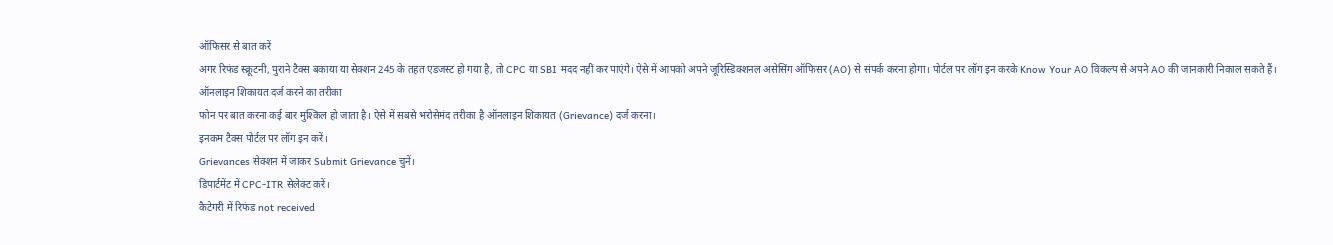ऑफिसर से बात करें
अगर रिफंड स्क्रूटनी, पुराने टैक्स बकाया या सेक्शन 245 के तहत एडजस्ट हो गया है, तो CPC या SBI मदद नहीं कर पाएंगे। ऐसे में आपको अपने जूरिस्डिक्शनल असेसिंग ऑफिसर (AO) से संपर्क करना होगा। पोर्टल पर लॉग इन करके Know Your AO विकल्प से अपने AO की जानकारी निकाल सकते हैं।
ऑनलाइन शिकायत दर्ज करने का तरीका
फोन पर बात करना कई बार मुश्किल हो जाता है। ऐसे में सबसे भरोसेमंद तरीका है ऑनलाइन शिकायत (Grievance) दर्ज करना।
इनकम टैक्स पोर्टल पर लॉग इन करें।
Grievances सेक्शन में जाकर Submit Grievance चुनें।
डिपार्टमेंट में CPC-ITR सेलेक्ट करें।
कैटेगरी में रिफंड not received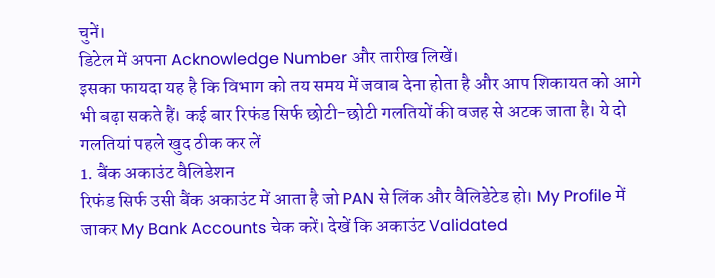चुनें।
डिटेल में अपना Acknowledge Number और तारीख लिखें।
इसका फायदा यह है कि विभाग को तय समय में जवाब देना होता है और आप शिकायत को आगे भी बढ़ा सकते हैं। कई बार रिफंड सिर्फ छोटी-छोटी गलतियों की वजह से अटक जाता है। ये दो गलतियां पहले खुद ठीक कर लें
1. बैंक अकाउंट वैलिडेशन
रिफंड सिर्फ उसी बैंक अकाउंट में आता है जो PAN से लिंक और वैलिडेटेड हो। My Profile में जाकर My Bank Accounts चेक करें। देखें कि अकाउंट Validated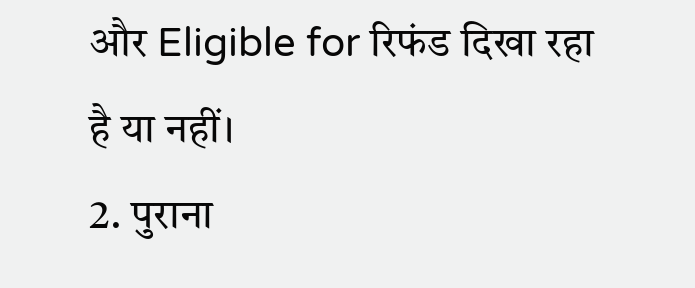और Eligible for रिफंड दिखा रहा है या नहीं।
2. पुराना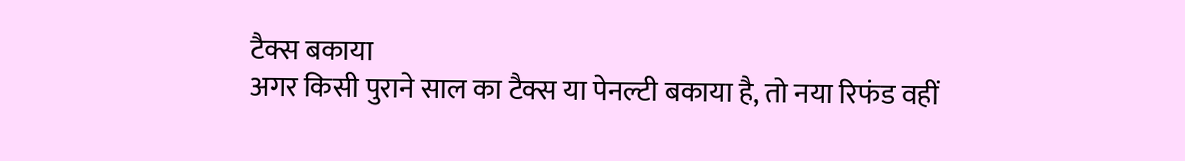टैक्स बकाया
अगर किसी पुराने साल का टैक्स या पेनल्टी बकाया है, तो नया रिफंड वहीं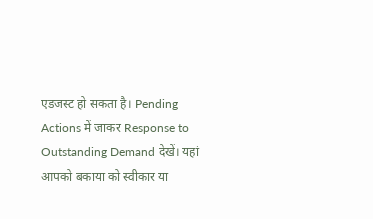एडजस्ट हो सकता है। Pending Actions में जाकर Response to Outstanding Demand देखें। यहां आपको बकाया को स्वीकार या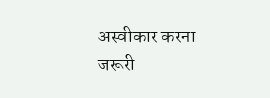अस्वीकार करना जरूरी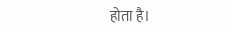होता है।